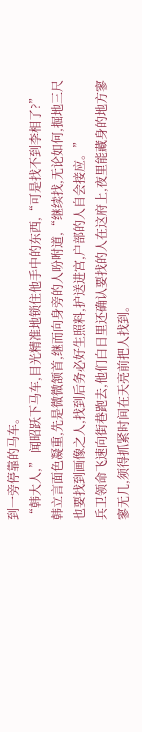到一旁停靠的马车。
“韩大人,” 闻昭跃下马车,目光精准地锁住他手中的东西,“可是找不到李相了?”
韩立言面色凝重,先是微微颔首,继而向身旁的人吩咐道,“继续找,无论如何,掘地三尺也要找到画像之人,找到后务必好生照料,护送进宫,户部的人自会接应。”
兵卫领命飞速向街巷跑去,他们白日里还确认要找的人在这府上,夜里能藏身的地方寥寥无几,须得抓紧时间在天亮前把人找到。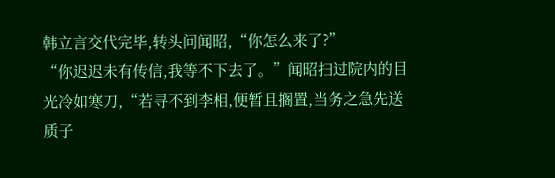韩立言交代完毕,转头问闻昭,“你怎么来了?”
“你迟迟未有传信,我等不下去了。”闻昭扫过院内的目光冷如寒刀,“若寻不到李相,便暂且搁置,当务之急先送质子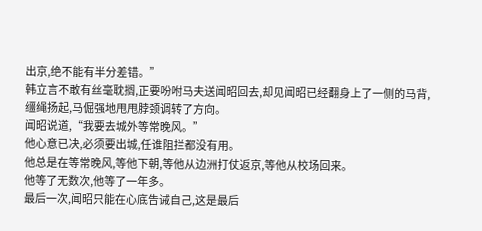出京,绝不能有半分差错。”
韩立言不敢有丝毫耽搁,正要吩咐马夫送闻昭回去,却见闻昭已经翻身上了一侧的马背,缰绳扬起,马倔强地甩甩脖颈调转了方向。
闻昭说道,“我要去城外等常晚风。”
他心意已决,必须要出城,任谁阻拦都没有用。
他总是在等常晚风,等他下朝,等他从边洲打仗返京,等他从校场回来。
他等了无数次,他等了一年多。
最后一次,闻昭只能在心底告诫自己,这是最后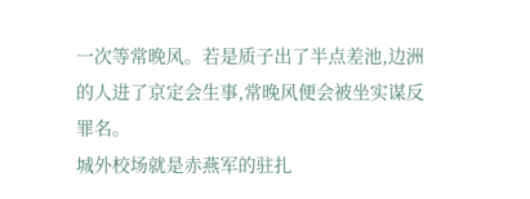一次等常晚风。若是质子出了半点差池,边洲的人进了京定会生事,常晚风便会被坐实谋反罪名。
城外校场就是赤燕军的驻扎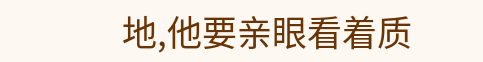地,他要亲眼看着质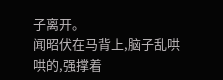子离开。
闻昭伏在马背上,脑子乱哄哄的,强撑着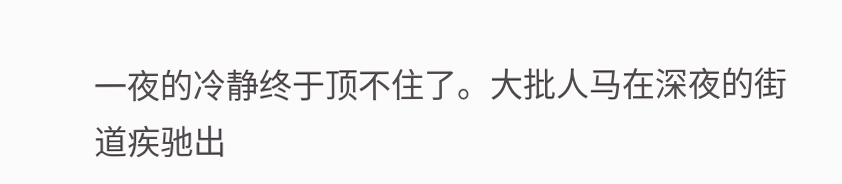一夜的冷静终于顶不住了。大批人马在深夜的街道疾驰出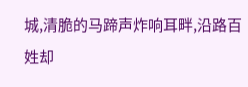城,清脆的马蹄声炸响耳畔,沿路百姓却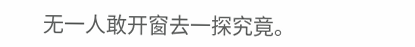无一人敢开窗去一探究竟。